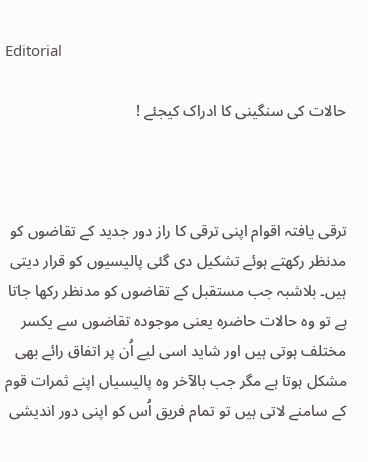Editorial

حالات کی سنگینی کا ادراک کیجئے !



ترقی یافتہ اقوام اپنی ترقی کا راز دور جدید کے تقاضوں کو مدنظر رکھتے ہوئے تشکیل دی گئی پالیسیوں کو قرار دیتی ہیں۔ بلاشبہ جب مستقبل کے تقاضوں کو مدنظر رکھا جاتا ہے تو وہ حالات حاضرہ یعنی موجودہ تقاضوں سے یکسر مختلف ہوتی ہیں اور شاید اسی لیے اُن پر اتفاق رائے بھی مشکل ہوتا ہے مگر جب بالآخر وہ پالیسیاں اپنے ثمرات قوم کے سامنے لاتی ہیں تو تمام فریق اُس کو اپنی دور اندیشی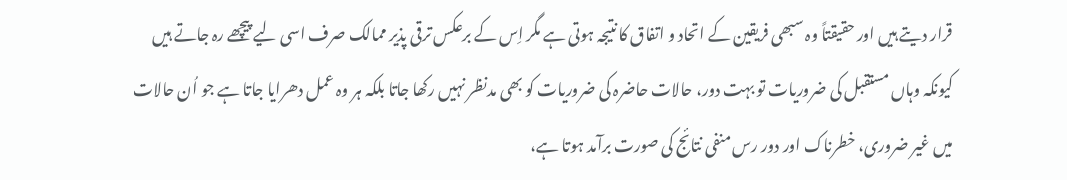قرار دیتے ہیں اور حقیقتاً وہ سبھی فریقین کے اتحاد و اتفاق کا نتیجہ ہوتی ہے مگر اِس کے برعکس ترقی پذیر ممالک صرف اسی لیے پیچھے رہ جاتے ہیں کیونکہ وہاں مستقبل کی ضروریات تو بہت دور، حالات حاضرہ کی ضروریات کو بھی مدنظر نہیں رکھا جاتا بلکہ ہر وہ عمل دھرایا جاتا ہے جو اُن حالات میں غیر ضروری، خطرناک اور دور رس منفی نتائج کی صورت برآمد ہوتا ہے،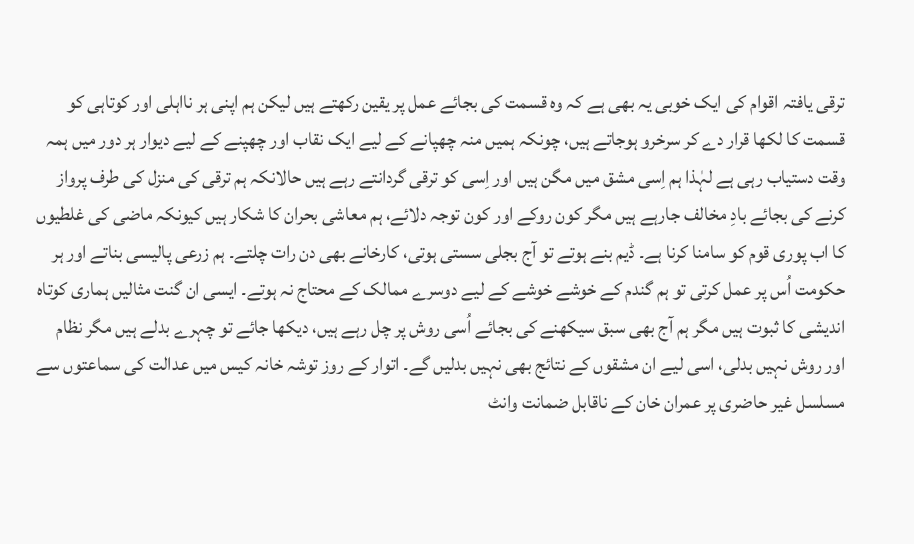ترقی یافتہ اقوام کی ایک خوبی یہ بھی ہے کہ وہ قسمت کی بجائے عمل پر یقین رکھتے ہیں لیکن ہم اپنی ہر نااہلی اور کوتاہی کو قسمت کا لکھا قرار دے کر سرخرو ہوجاتے ہیں، چونکہ ہمیں منہ چھپانے کے لیے ایک نقاب اور چھپنے کے لیے دیوار ہر دور میں ہمہ وقت دستیاب رہی ہے لہٰذا ہم اِسی مشق میں مگن ہیں اور اِسی کو ترقی گردانتے رہے ہیں حالانکہ ہم ترقی کی منزل کی طرف پرواز کرنے کی بجائے بادِ مخالف جارہے ہیں مگر کون روکے اور کون توجہ دلائے، ہم معاشی بحران کا شکار ہیں کیونکہ ماضی کی غلطیوں کا اب پوری قوم کو سامنا کرنا ہے۔ ڈیم بنے ہوتے تو آج بجلی سستی ہوتی، کارخانے بھی دن رات چلتے۔ ہم زرعی پالیسی بناتے اور ہر حکومت اُس پر عمل کرتی تو ہم گندم کے خوشے خوشے کے لیے دوسرے ممالک کے محتاج نہ ہوتے۔ ایسی ان گنت مثالیں ہماری کوتاہ اندیشی کا ثبوت ہیں مگر ہم آج بھی سبق سیکھنے کی بجائے اُسی روش پر چل رہے ہیں، دیکھا جائے تو چہرے بدلے ہیں مگر نظام اور روش نہیں بدلی، اسی لیے ان مشقوں کے نتائج بھی نہیں بدلیں گے۔ اتوار کے روز توشہ خانہ کیس میں عدالت کی سماعتوں سے مسلسل غیر حاضری پر عمران خان کے ناقابل ضمانت وانٹ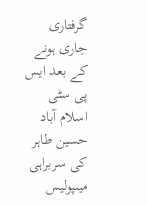گرفتاری جاری ہونے کے بعد ایس پی سٹی اسلام آباد حسین طاہر کی سربراہی میںپولیس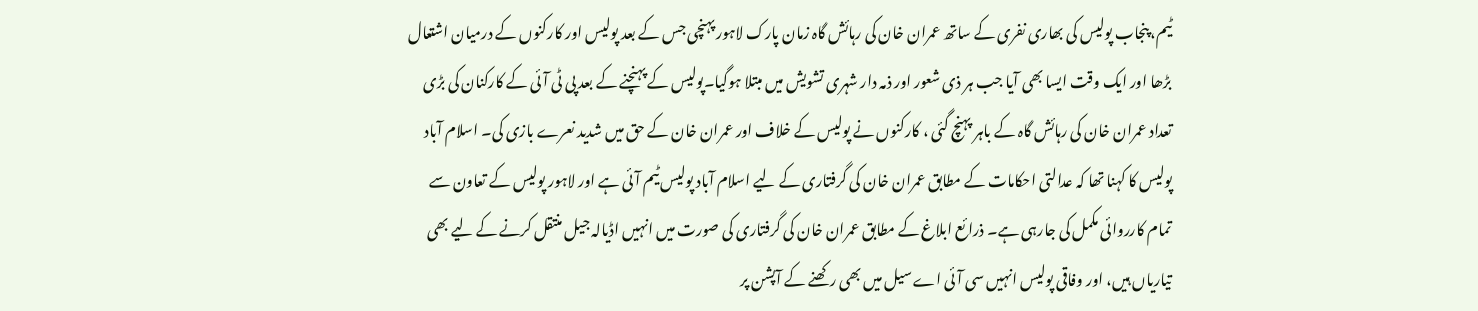ٹیم، پنجاب پولیس کی بھاری نفری کے ساتھ عمران خان کی رہائش گاہ زمان پارک لاہور پہنچی جس کے بعد پولیس اور کارکنوں کے درمیان اشتعال بڑھا اور ایک وقت ایسا بھی آیا جب ہر ذی شعور اور ذمہ دار شہری تشویش میں مبتلا ہوگیا۔پولیس کے پہنچنے کے بعد پی ٹی آئی کے کارکنان کی بڑی تعداد عمران خان کی رہائش گاہ کے باہر پہنچ گئی ، کارکنوں نے پولیس کے خلاف اور عمران خان کے حق میں شدید نعرے بازی کی۔ اسلام آباد پولیس کا کہنا تھا کہ عدالتی احکامات کے مطابق عمران خان کی گرفتاری کے لیے اسلام آباد پولیس ٹیم آئی ہے اور لاہور پولیس کے تعاون سے تمام کارروائی مکمل کی جارہی ہے۔ ذرائع ابلاغ کے مطابق عمران خان کی گرفتاری کی صورت میں انہیں اڈیالہ جیل منتقل کرنے کے لیے بھی تیاریاں ہیں، اور وفاقی پولیس انہیں سی آئی اے سیل میں بھی رکھنے کے آپشن پر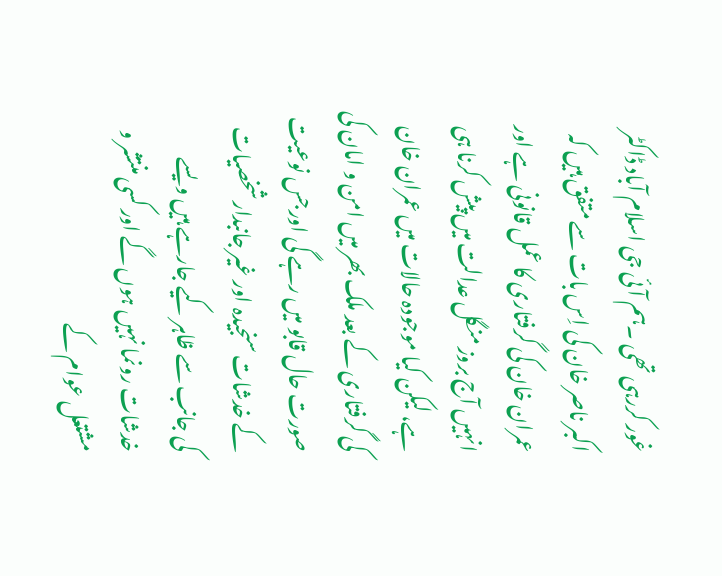غور کررہی تھی ۔ہم آئی جی اسلام آباد ڈاکٹر اکبر ناصر خان کی اِس بات سے متفق ہیں کہ عمران خان کی گرفتاری کا عمل قانونی ہے اور انہیں آج بروز منگل عدالت میں پیش کرنا ہی ہے، لیکن کیا موجودہ حالات میں عمران خان کی گرفتاری کے بعد ملک بھر میں امن و امان کی صورت حال قابو میں رہے گی اورجس نوعیت کے خدشات سنجیدہ اور غیر جانبدار شخصیات کی جانب سے ظاہر کیے جارہے ہیں ویسے خدشات رونما نہیں ہوں گے اور کسی منتشر و مشتعل عوام کے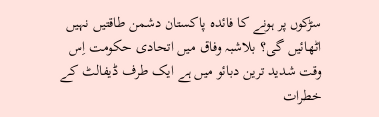سڑکوں پر ہونے کا فائدہ پاکستان دشمن طاقتیں نہیں اٹھائیں گی؟ بلاشبہ وفاق میں اتحادی حکومت اِس وقت شدید ترین دبائو میں ہے ایک طرف ڈیفالٹ کے خطرات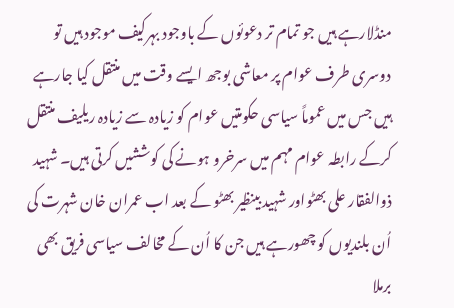منڈلارہے ہیں جو تمام تر دعوئوں کے باوجود بہرکیف موجود ہیں تو دوسری طرف عوام پر معاشی بوجھ ایسے وقت میں منتقل کیا جارہے ہیں جس میں عموماً سیاسی حکومتیں عوام کو زیادہ سے زیادہ ریلیف منتقل کرکے رابطہ عوام مہم میں سرخرو ہونے کی کوششیں کرتی ہیں۔ شہید ذوالفقار علی بھٹواور شہید بینظیر بھٹو کے بعد اب عمران خان شہرت کی اُن بلندیوں کو چھورہے ہیں جن کا اُن کے مخالف سیاسی فریق بھی برملا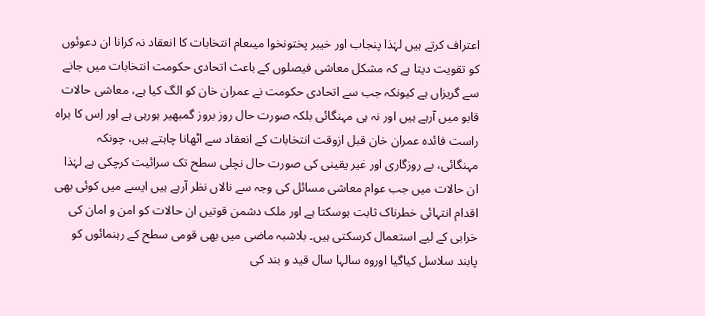اعتراف کرتے ہیں لہٰذا پنجاب اور خیبر پختونخوا میںعام انتخابات کا انعقاد نہ کرانا ان دعوئوں کو تقویت دیتا ہے کہ مشکل معاشی فیصلوں کے باعث اتحادی حکومت انتخابات میں جانے سے گریزاں ہے کیونکہ جب سے اتحادی حکومت نے عمران خان کو الگ کیا ہے، معاشی حالات قابو میں آرہے ہیں اور نہ ہی مہنگائی بلکہ صورت حال روز بروز گمبھیر ہورہی ہے اور اِس کا براہ راست فائدہ عمران خان قبل ازوقت انتخابات کے انعقاد سے اٹھانا چاہتے ہیں، چونکہ مہنگائی، بے روزگاری اور غیر یقینی کی صورت حال نچلی سطح تک سرائیت کرچکی ہے لہٰذا ان حالات میں جب عوام معاشی مسائل کی وجہ سے نالاں نظر آرہے ہیں ایسے میں کوئی بھی اقدام انتہائی خطرناک ثابت ہوسکتا ہے اور ملک دشمن قوتیں ان حالات کو امن و امان کی خرابی کے لیے استعمال کرسکتی ہیں۔ بلاشبہ ماضی میں بھی قومی سطح کے رہنمائوں کو پابند سلاسل کیاگیا اوروہ سالہا سال قید و بند کی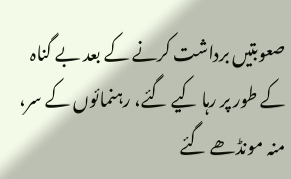صعوبتیں برداشت کرنے کے بعد بے گناہ کے طور پر رہا کیے گئے، رہنمائوں کے سر، منہ مونڈھے گئے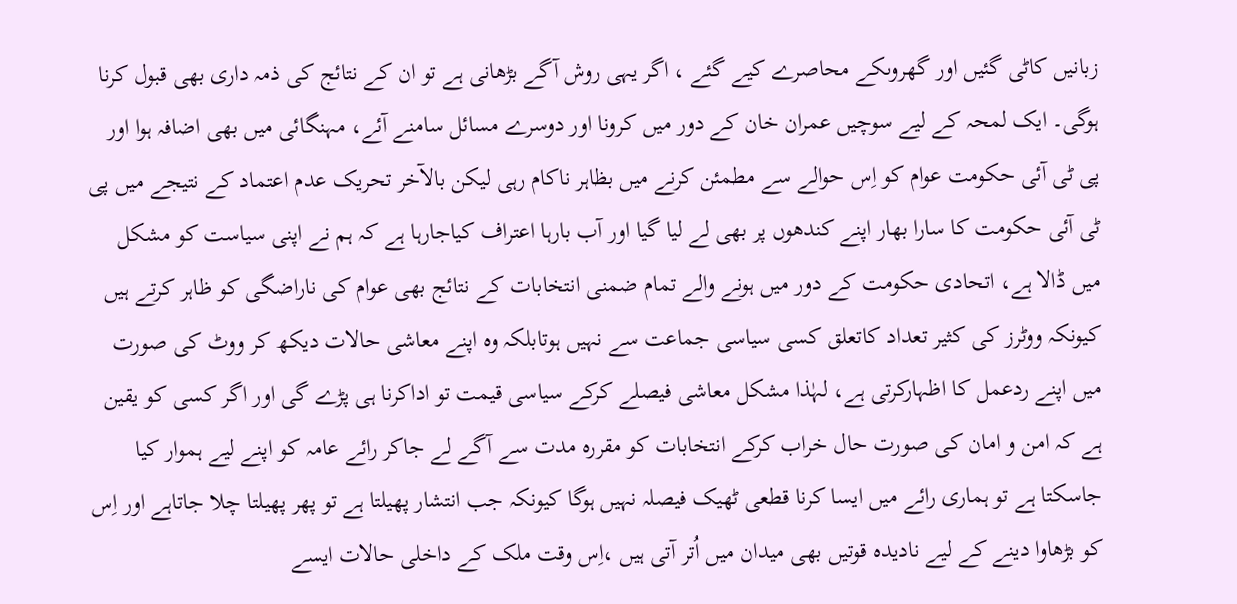زبانیں کاٹی گئیں اور گھروںکے محاصرے کیے گئے ، اگر یہی روش آگے بڑھانی ہے تو ان کے نتائج کی ذمہ داری بھی قبول کرنا ہوگی۔ ایک لمحہ کے لیے سوچیں عمران خان کے دور میں کرونا اور دوسرے مسائل سامنے آئے، مہنگائی میں بھی اضافہ ہوا اور پی ٹی آئی حکومت عوام کو اِس حوالے سے مطمئن کرنے میں بظاہر ناکام رہی لیکن بالآخر تحریک عدم اعتماد کے نتیجے میں پی ٹی آئی حکومت کا سارا بھار اپنے کندھوں پر بھی لے لیا گیا اور آب بارہا اعتراف کیاجارہا ہے کہ ہم نے اپنی سیاست کو مشکل میں ڈالا ہے، اتحادی حکومت کے دور میں ہونے والے تمام ضمنی انتخابات کے نتائج بھی عوام کی ناراضگی کو ظاہر کرتے ہیں کیونکہ ووٹرز کی کثیر تعداد کاتعلق کسی سیاسی جماعت سے نہیں ہوتابلکہ وہ اپنے معاشی حالات دیکھ کر ووٹ کی صورت میں اپنے ردعمل کا اظہارکرتی ہے، لہٰذا مشکل معاشی فیصلے کرکے سیاسی قیمت تو اداکرنا ہی پڑے گی اور اگر کسی کو یقین ہے کہ امن و امان کی صورت حال خراب کرکے انتخابات کو مقررہ مدت سے آگے لے جاکر رائے عامہ کو اپنے لیے ہموار کیا جاسکتا ہے تو ہماری رائے میں ایسا کرنا قطعی ٹھیک فیصلہ نہیں ہوگا کیونکہ جب انتشار پھیلتا ہے تو پھر پھیلتا چلا جاتاہے اور اِس کو بڑھاوا دینے کے لیے نادیدہ قوتیں بھی میدان میں اُتر آتی ہیں ،اِس وقت ملک کے داخلی حالات ایسے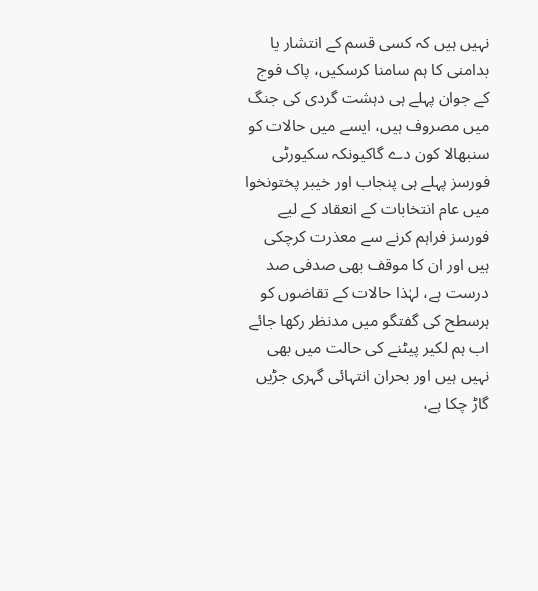نہیں ہیں کہ کسی قسم کے انتشار یا بدامنی کا ہم سامنا کرسکیں، پاک فوج کے جوان پہلے ہی دہشت گردی کی جنگ میں مصروف ہیں، ایسے میں حالات کو سنبھالا کون دے گاکیونکہ سکیورٹی فورسز پہلے ہی پنجاب اور خیبر پختونخوا میں عام انتخابات کے انعقاد کے لیے فورسز فراہم کرنے سے معذرت کرچکی ہیں اور ان کا موقف بھی صدفی صد درست ہے، لہٰذا حالات کے تقاضوں کو ہرسطح کی گفتگو میں مدنظر رکھا جائے اب ہم لکیر پیٹنے کی حالت میں بھی نہیں ہیں اور بحران انتہائی گہری جڑیں گاڑ چکا ہے،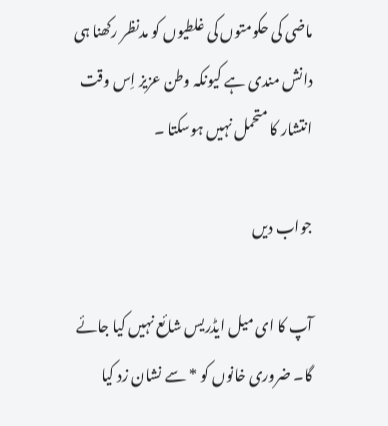ماضی کی حکومتوں کی غلطیوں کو مدنظر رکھنا ہی دانش مندی ہے کیونکہ وطن عزیز اِس وقت انتشار کا متحمل نہیں ہوسکتا ۔

جواب دیں

آپ کا ای میل ایڈریس شائع نہیں کیا جائے گا۔ ضروری خانوں کو * سے نشان زد کیا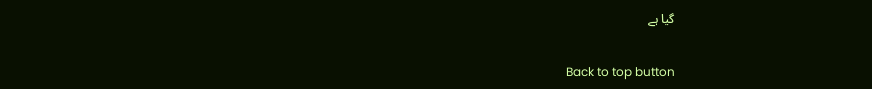گیا ہے

Back to top button